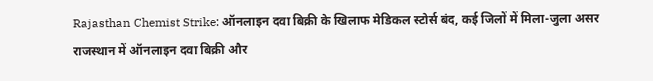Rajasthan Chemist Strike: ऑनलाइन दवा बिक्री के खिलाफ मेडिकल स्टोर्स बंद, कई जिलों में मिला-जुला असर
राजस्थान में ऑनलाइन दवा बिक्री और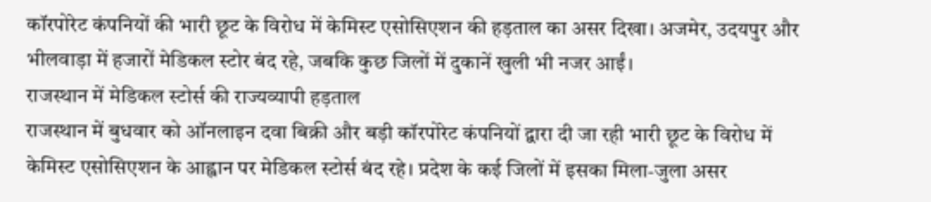कॉरपोरेट कंपनियों की भारी छूट के विरोध में केमिस्ट एसोसिएशन की हड़ताल का असर दिखा। अजमेर, उदयपुर और भीलवाड़ा में हजारों मेडिकल स्टोर बंद रहे, जबकि कुछ जिलों में दुकानें खुली भी नजर आईं।
राजस्थान में मेडिकल स्टोर्स की राज्यव्यापी हड़ताल
राजस्थान में बुधवार को ऑनलाइन दवा बिक्री और बड़ी कॉरपोरेट कंपनियों द्वारा दी जा रही भारी छूट के विरोध में केमिस्ट एसोसिएशन के आह्वान पर मेडिकल स्टोर्स बंद रहे। प्रदेश के कई जिलों में इसका मिला-जुला असर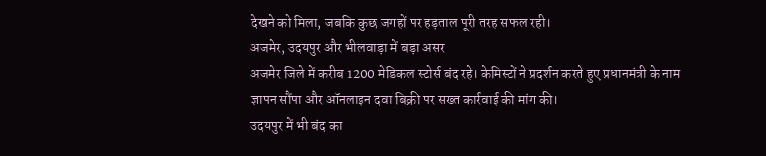देखने को मिला, जबकि कुछ जगहों पर हड़ताल पूरी तरह सफल रही।
अजमेर, उदयपुर और भीलवाड़ा में बड़ा असर
अजमेर जिले में करीब 1200 मेडिकल स्टोर्स बंद रहे। केमिस्टों ने प्रदर्शन करते हुए प्रधानमंत्री के नाम ज्ञापन सौंपा और ऑनलाइन दवा बिक्री पर सख्त कार्रवाई की मांग की।
उदयपुर में भी बंद का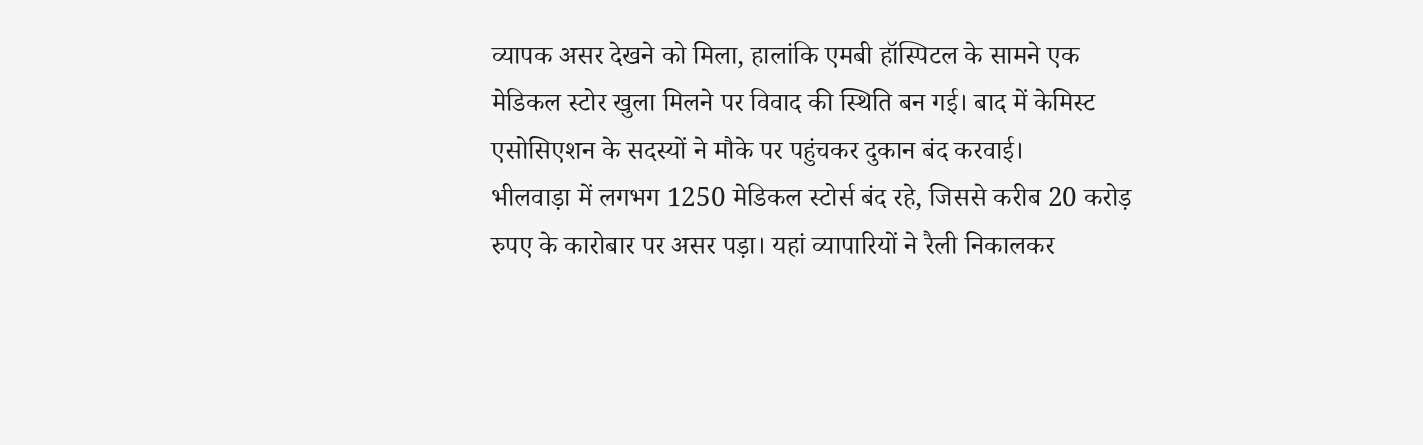व्यापक असर देखने को मिला, हालांकि एमबी हॉस्पिटल के सामने एक मेडिकल स्टोर खुला मिलने पर विवाद की स्थिति बन गई। बाद में केमिस्ट एसोसिएशन के सदस्यों ने मौके पर पहुंचकर दुकान बंद करवाई।
भीलवाड़ा में लगभग 1250 मेडिकल स्टोर्स बंद रहे, जिससे करीब 20 करोड़ रुपए के कारोबार पर असर पड़ा। यहां व्यापारियों ने रैली निकालकर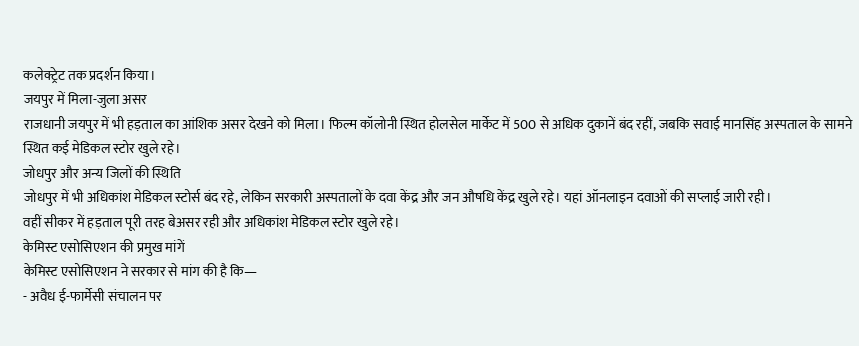कलेक्ट्रेट तक प्रदर्शन किया।
जयपुर में मिला-जुला असर
राजधानी जयपुर में भी हड़ताल का आंशिक असर देखने को मिला। फिल्म कॉलोनी स्थित होलसेल मार्केट में 500 से अधिक दुकानें बंद रहीं, जबकि सवाई मानसिंह अस्पताल के सामने स्थित कई मेडिकल स्टोर खुले रहे।
जोधपुर और अन्य जिलों की स्थिति
जोधपुर में भी अधिकांश मेडिकल स्टोर्स बंद रहे, लेकिन सरकारी अस्पतालों के दवा केंद्र और जन औषधि केंद्र खुले रहे। यहां ऑनलाइन दवाओं की सप्लाई जारी रही।
वहीं सीकर में हड़ताल पूरी तरह बेअसर रही और अधिकांश मेडिकल स्टोर खुले रहे।
केमिस्ट एसोसिएशन की प्रमुख मांगें
केमिस्ट एसोसिएशन ने सरकार से मांग की है कि—
- अवैध ई-फार्मेसी संचालन पर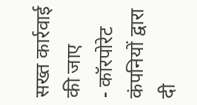सख्त कार्रवाई की जाए
- कॉरपोरेट कंपनियों द्वारा दी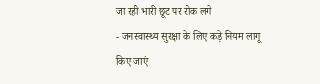जा रही भारी छूट पर रोक लगे
- जनस्वास्थ्य सुरक्षा के लिए कड़े नियम लागू किए जाएं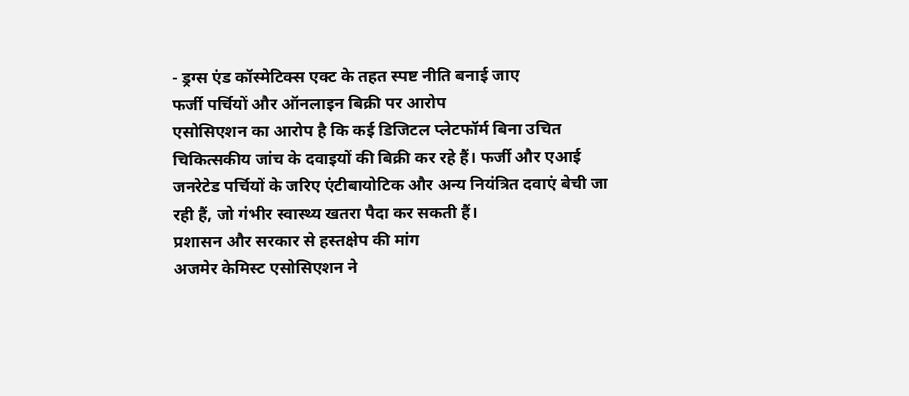- ड्रग्स एंड कॉस्मेटिक्स एक्ट के तहत स्पष्ट नीति बनाई जाए
फर्जी पर्चियों और ऑनलाइन बिक्री पर आरोप
एसोसिएशन का आरोप है कि कई डिजिटल प्लेटफॉर्म बिना उचित चिकित्सकीय जांच के दवाइयों की बिक्री कर रहे हैं। फर्जी और एआई जनरेटेड पर्चियों के जरिए एंटीबायोटिक और अन्य नियंत्रित दवाएं बेची जा रही हैं, जो गंभीर स्वास्थ्य खतरा पैदा कर सकती हैं।
प्रशासन और सरकार से हस्तक्षेप की मांग
अजमेर केमिस्ट एसोसिएशन ने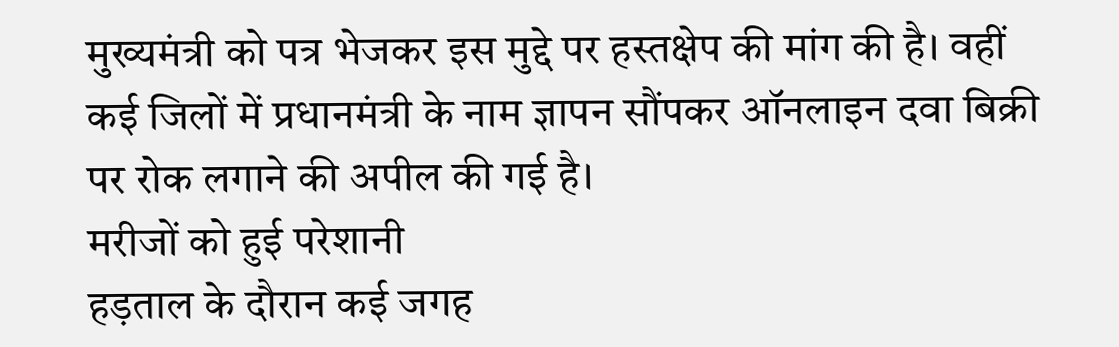मुख्यमंत्री को पत्र भेजकर इस मुद्दे पर हस्तक्षेप की मांग की है। वहीं कई जिलों में प्रधानमंत्री के नाम ज्ञापन सौंपकर ऑनलाइन दवा बिक्री पर रोक लगाने की अपील की गई है।
मरीजों को हुई परेशानी
हड़ताल के दौरान कई जगह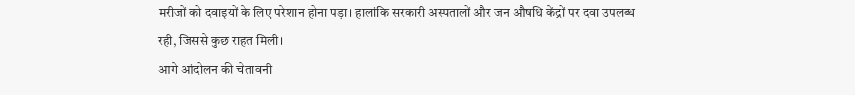मरीजों को दवाइयों के लिए परेशान होना पड़ा। हालांकि सरकारी अस्पतालों और जन औषधि केंद्रों पर दवा उपलब्ध रही, जिससे कुछ राहत मिली।
आगे आंदोलन की चेतावनी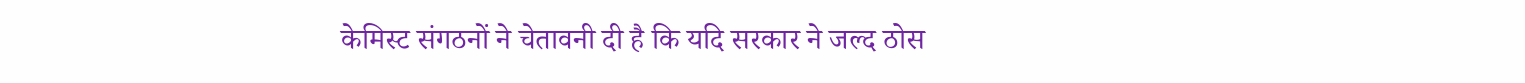केमिस्ट संगठनों ने चेतावनी दी है कि यदि सरकार ने जल्द ठोस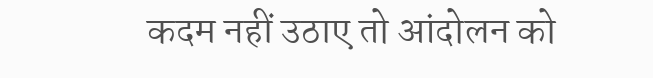कदम नहीं उठाए तो आंदोलन को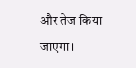और तेज किया जाएगा।